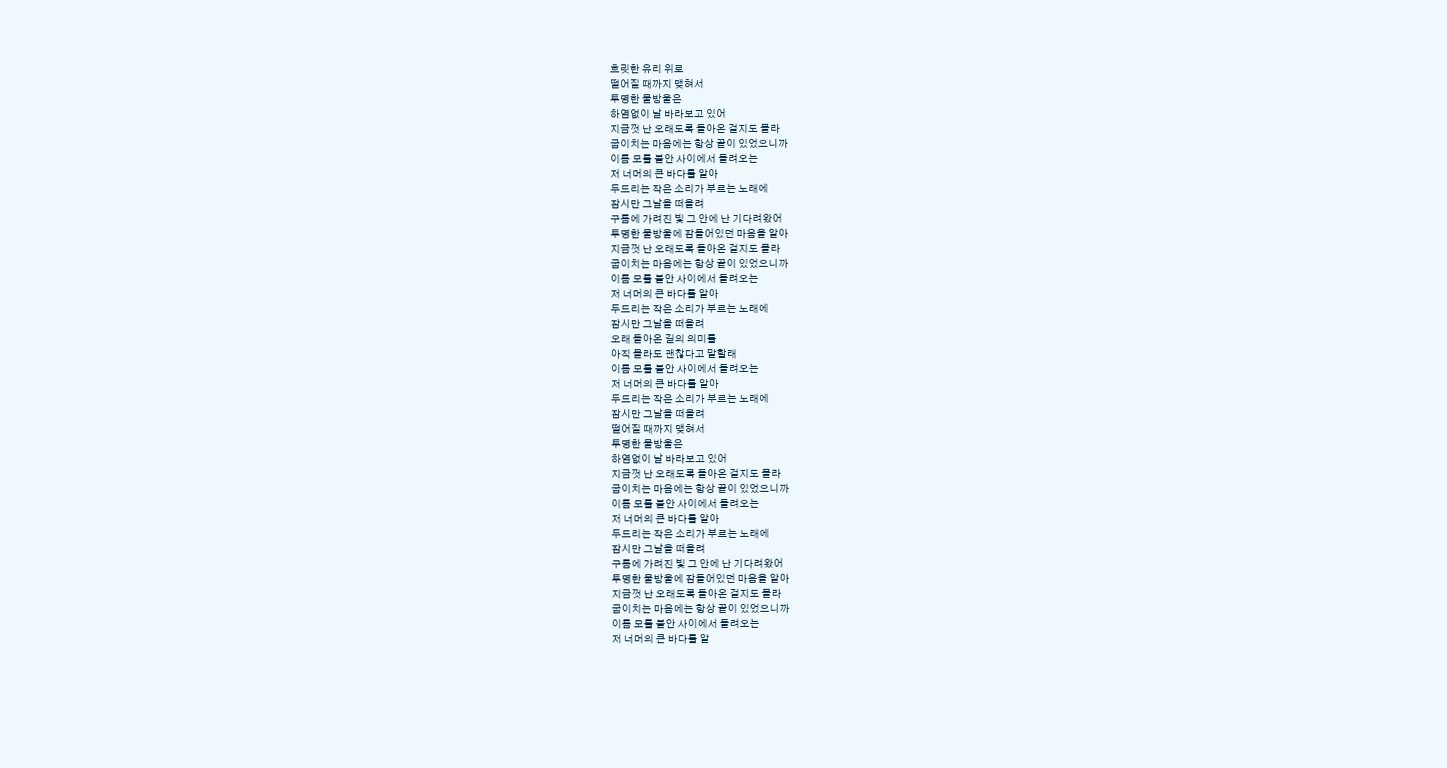흐릿한 유리 위로
떨어질 때까지 맺혀서
투명한 물방울은
하염없이 날 바라보고 있어
지금껏 난 오래도록 돌아온 걸지도 몰라
굽이치는 마음에는 항상 끝이 있었으니까
이름 모를 불안 사이에서 들려오는
저 너머의 큰 바다를 알아
두드리는 작은 소리가 부르는 노래에
잠시만 그날을 떠올려
구름에 가려진 빛 그 안에 난 기다려왔어
투명한 물방울에 잠들어있던 마음을 알아
지금껏 난 오래도록 돌아온 걸지도 몰라
굽이치는 마음에는 항상 끝이 있었으니까
이름 모를 불안 사이에서 들려오는
저 너머의 큰 바다를 알아
두드리는 작은 소리가 부르는 노래에
잠시만 그날을 떠올려
오래 돌아온 길의 의미를
아직 몰라도 괜찮다고 말할래
이름 모를 불안 사이에서 들려오는
저 너머의 큰 바다를 알아
두드리는 작은 소리가 부르는 노래에
잠시만 그날을 떠올려
떨어질 때까지 맺혀서
투명한 물방울은
하염없이 날 바라보고 있어
지금껏 난 오래도록 돌아온 걸지도 몰라
굽이치는 마음에는 항상 끝이 있었으니까
이름 모를 불안 사이에서 들려오는
저 너머의 큰 바다를 알아
두드리는 작은 소리가 부르는 노래에
잠시만 그날을 떠올려
구름에 가려진 빛 그 안에 난 기다려왔어
투명한 물방울에 잠들어있던 마음을 알아
지금껏 난 오래도록 돌아온 걸지도 몰라
굽이치는 마음에는 항상 끝이 있었으니까
이름 모를 불안 사이에서 들려오는
저 너머의 큰 바다를 알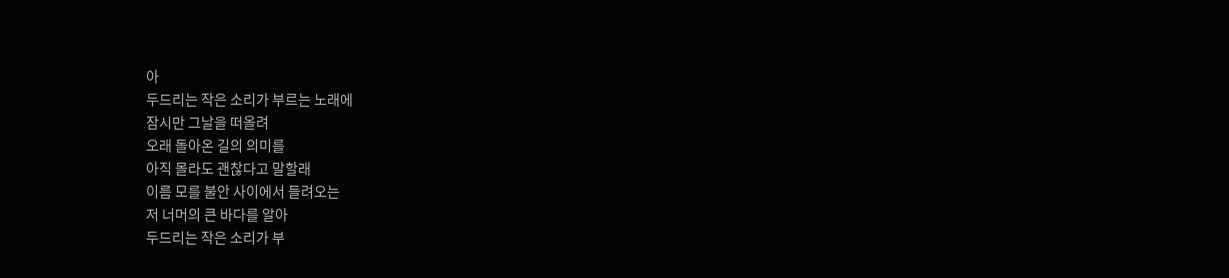아
두드리는 작은 소리가 부르는 노래에
잠시만 그날을 떠올려
오래 돌아온 길의 의미를
아직 몰라도 괜찮다고 말할래
이름 모를 불안 사이에서 들려오는
저 너머의 큰 바다를 알아
두드리는 작은 소리가 부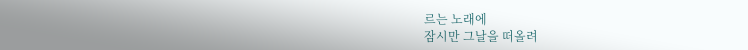르는 노래에
잠시만 그날을 떠올려